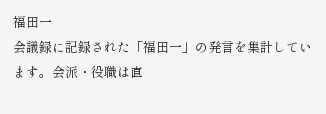福田一
会議録に記録された「福田一」の発言を集計しています。会派・役職は直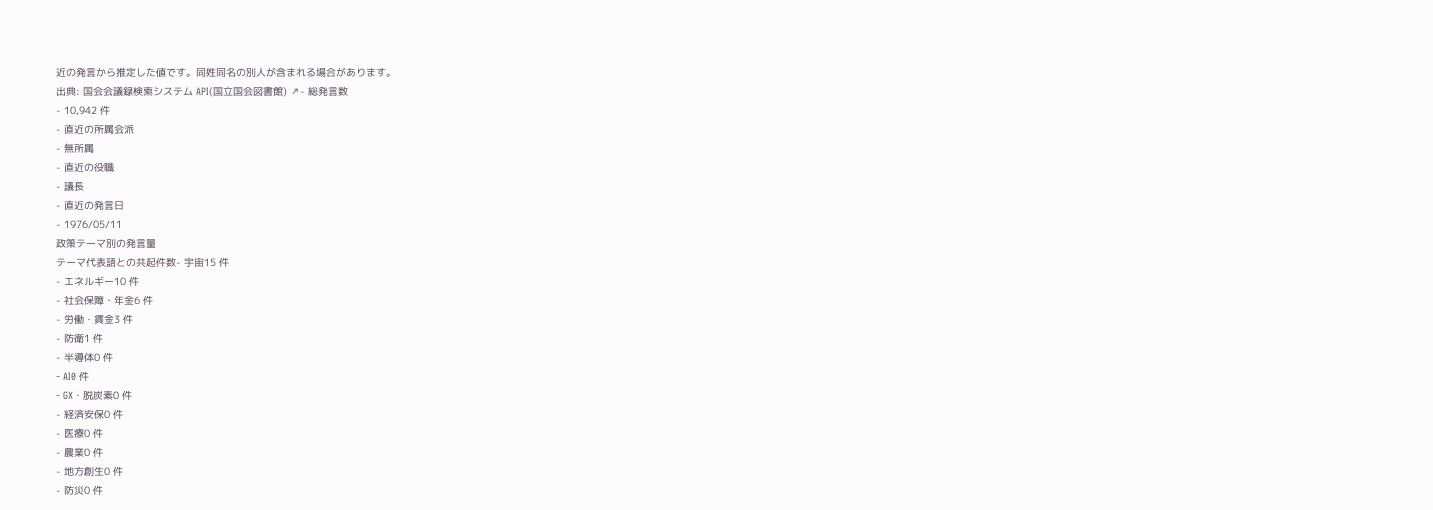近の発言から推定した値です。同姓同名の別人が含まれる場合があります。
出典: 国会会議録検索システム API(国立国会図書館) ↗- 総発言数
- 10,942 件
- 直近の所属会派
- 無所属
- 直近の役職
- 議長
- 直近の発言日
- 1976/05/11
政策テーマ別の発言量
テーマ代表語との共起件数- 宇宙15 件
- エネルギー10 件
- 社会保障・年金6 件
- 労働・賃金3 件
- 防衛1 件
- 半導体0 件
- AI0 件
- GX・脱炭素0 件
- 経済安保0 件
- 医療0 件
- 農業0 件
- 地方創生0 件
- 防災0 件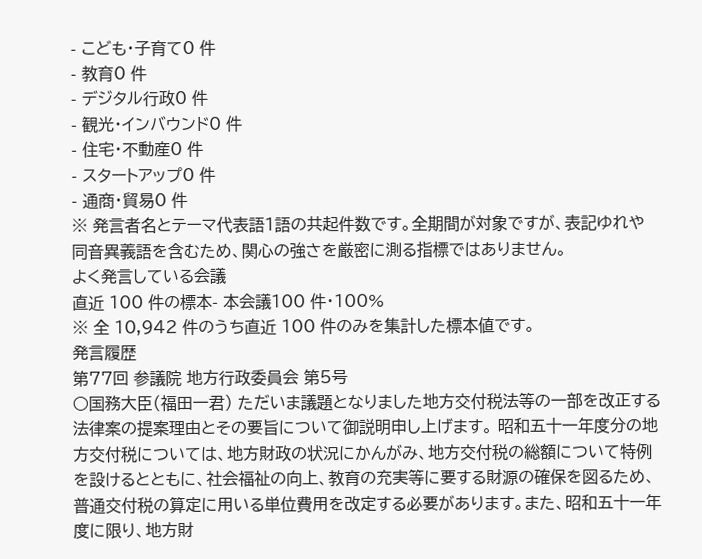- こども・子育て0 件
- 教育0 件
- デジタル行政0 件
- 観光・インバウンド0 件
- 住宅・不動産0 件
- スタートアップ0 件
- 通商・貿易0 件
※ 発言者名とテーマ代表語1語の共起件数です。全期間が対象ですが、表記ゆれや 同音異義語を含むため、関心の強さを厳密に測る指標ではありません。
よく発言している会議
直近 100 件の標本- 本会議100 件・100%
※ 全 10,942 件のうち直近 100 件のみを集計した標本値です。
発言履歴
第77回 参議院 地方行政委員会 第5号
○国務大臣(福田一君) ただいま議題となりました地方交付税法等の一部を改正する法律案の提案理由とその要旨について御説明申し上げます。 昭和五十一年度分の地方交付税については、地方財政の状況にかんがみ、地方交付税の総額について特例を設けるとともに、社会福祉の向上、教育の充実等に要する財源の確保を図るため、普通交付税の算定に用いる単位費用を改定する必要があります。また、昭和五十一年度に限り、地方財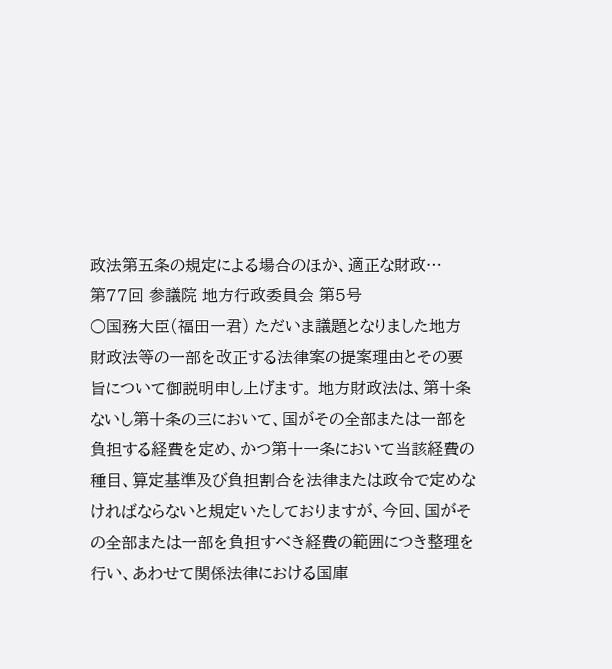政法第五条の規定による場合のほか、適正な財政…
第77回 参議院 地方行政委員会 第5号
○国務大臣(福田一君) ただいま議題となりました地方財政法等の一部を改正する法律案の提案理由とその要旨について御説明申し上げます。 地方財政法は、第十条ないし第十条の三において、国がその全部または一部を負担する経費を定め、かつ第十一条において当該経費の種目、算定基準及び負担割合を法律または政令で定めなければならないと規定いたしておりますが、今回、国がその全部または一部を負担すべき経費の範囲につき整理を行い、あわせて関係法律における国庫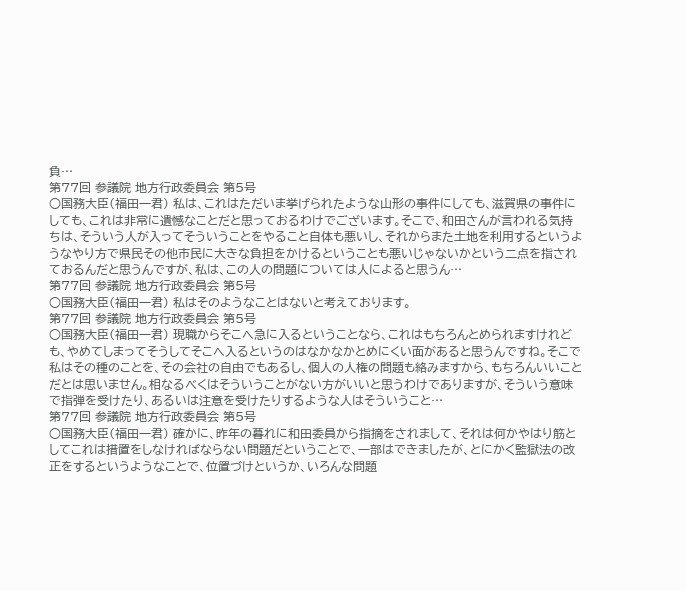負…
第77回 参議院 地方行政委員会 第5号
○国務大臣(福田一君) 私は、これはただいま挙げられたような山形の事件にしても、滋賀県の事件にしても、これは非常に遺憾なことだと思っておるわけでございます。そこで、和田さんが言われる気持ちは、そういう人が入ってそういうことをやること自体も悪いし、それからまた土地を利用するというようなやり方で県民その他市民に大きな負担をかけるということも悪いじゃないかという二点を指されておるんだと思うんですが、私は、この人の問題については人によると思うん…
第77回 参議院 地方行政委員会 第5号
○国務大臣(福田一君) 私はそのようなことはないと考えております。
第77回 参議院 地方行政委員会 第5号
○国務大臣(福田一君) 現職からそこへ急に入るということなら、これはもちろんとめられますけれども、やめてしまってそうしてそこへ入るというのはなかなかとめにくい面があると思うんですね。そこで私はその種のことを、その会社の自由でもあるし、個人の人権の問題も絡みますから、もちろんいいことだとは思いません。相なるべくはそういうことがない方がいいと思うわけでありますが、そういう意味で指弾を受けたり、あるいは注意を受けたりするような人はそういうこと…
第77回 参議院 地方行政委員会 第5号
○国務大臣(福田一君) 確かに、昨年の暮れに和田委員から指摘をされまして、それは何かやはり筋としてこれは措置をしなければならない問題だということで、一部はできましたが、とにかく監獄法の改正をするというようなことで、位置づけというか、いろんな問題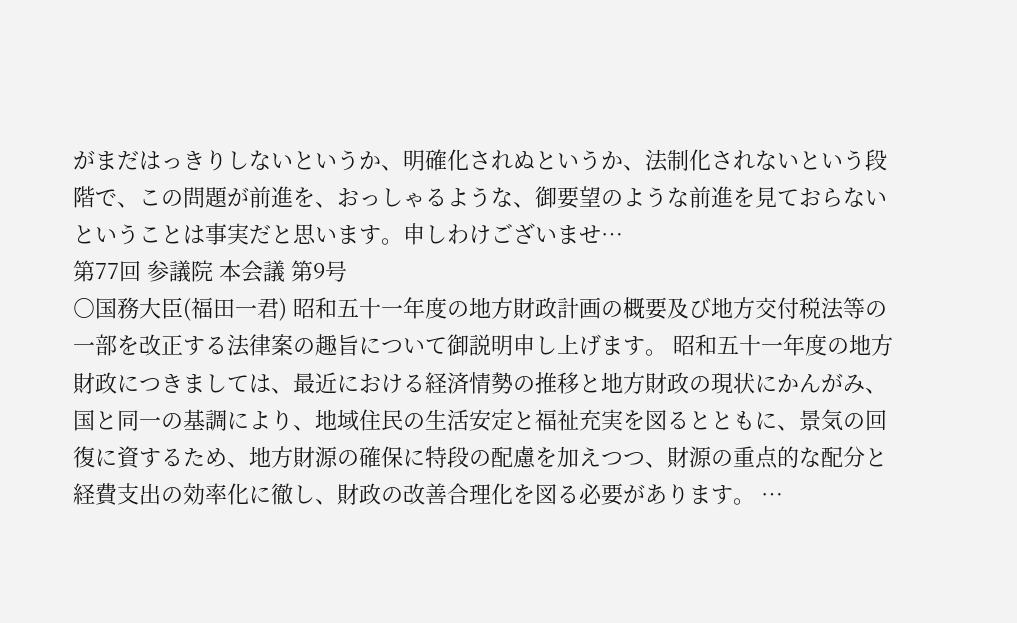がまだはっきりしないというか、明確化されぬというか、法制化されないという段階で、この問題が前進を、おっしゃるような、御要望のような前進を見ておらないということは事実だと思います。申しわけございませ…
第77回 参議院 本会議 第9号
○国務大臣(福田一君) 昭和五十一年度の地方財政計画の概要及び地方交付税法等の一部を改正する法律案の趣旨について御説明申し上げます。 昭和五十一年度の地方財政につきましては、最近における経済情勢の推移と地方財政の現状にかんがみ、国と同一の基調により、地域住民の生活安定と福祉充実を図るとともに、景気の回復に資するため、地方財源の確保に特段の配慮を加えつつ、財源の重点的な配分と経費支出の効率化に徹し、財政の改善合理化を図る必要があります。 …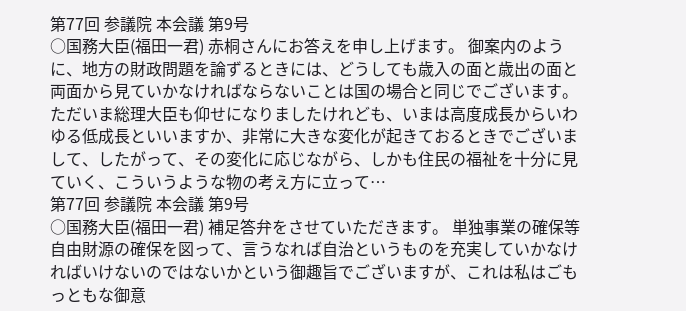第77回 参議院 本会議 第9号
○国務大臣(福田一君) 赤桐さんにお答えを申し上げます。 御案内のように、地方の財政問題を論ずるときには、どうしても歳入の面と歳出の面と両面から見ていかなければならないことは国の場合と同じでございます。ただいま総理大臣も仰せになりましたけれども、いまは高度成長からいわゆる低成長といいますか、非常に大きな変化が起きておるときでございまして、したがって、その変化に応じながら、しかも住民の福祉を十分に見ていく、こういうような物の考え方に立って…
第77回 参議院 本会議 第9号
○国務大臣(福田一君) 補足答弁をさせていただきます。 単独事業の確保等自由財源の確保を図って、言うなれば自治というものを充実していかなければいけないのではないかという御趣旨でございますが、これは私はごもっともな御意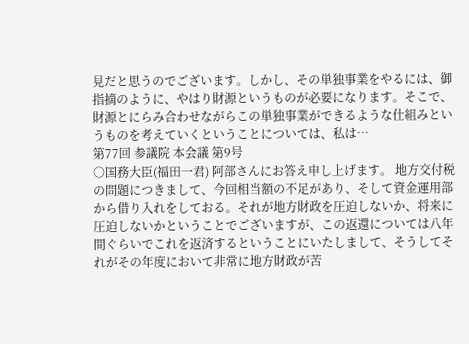見だと思うのでございます。しかし、その単独事業をやるには、御指摘のように、やはり財源というものが必要になります。そこで、財源とにらみ合わせながらこの単独事業ができるような仕組みというものを考えていくということについては、私は…
第77回 参議院 本会議 第9号
○国務大臣(福田一君) 阿部さんにお答え申し上げます。 地方交付税の問題につきまして、今回相当額の不足があり、そして資金運用部から借り入れをしておる。それが地方財政を圧迫しないか、将来に圧迫しないかということでございますが、この返還については八年間ぐらいでこれを返済するということにいたしまして、そうしてそれがその年度において非常に地方財政が苦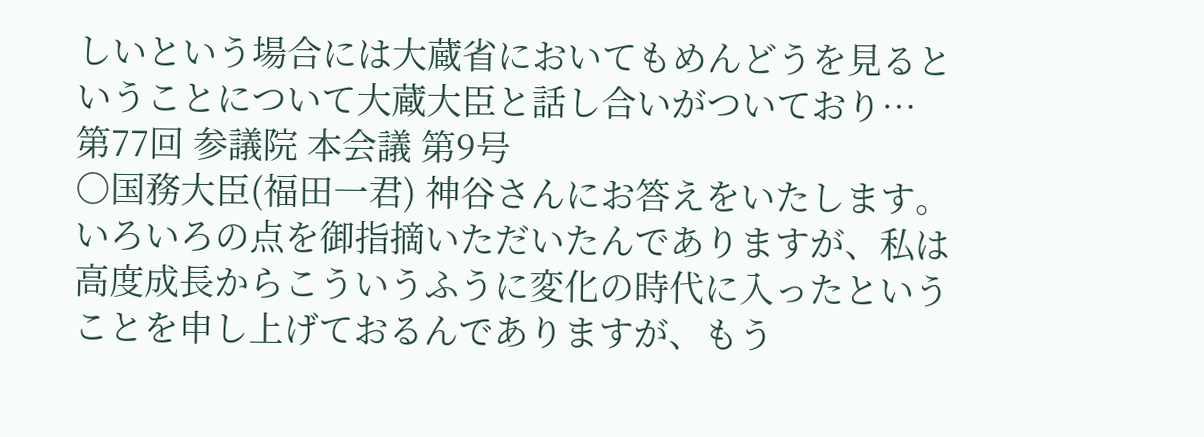しいという場合には大蔵省においてもめんどうを見るということについて大蔵大臣と話し合いがついており…
第77回 参議院 本会議 第9号
○国務大臣(福田一君) 神谷さんにお答えをいたします。 いろいろの点を御指摘いただいたんでありますが、私は高度成長からこういうふうに変化の時代に入ったということを申し上げておるんでありますが、もう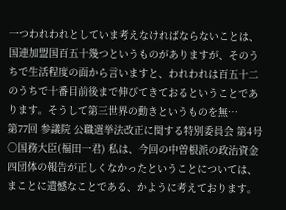一つわれわれとしていま考えなければならないことは、国連加盟国百五十幾つというものがありますが、そのうちで生活程度の面から言いますと、われわれは百五十二のうちで十番目前後まで伸びてきておるということであります。そうして第三世界の動きというものを無…
第77回 参議院 公職選挙法改正に関する特別委員会 第4号
○国務大臣(福田一君) 私は、今回の中曽根派の政治資金四団体の報告が正しくなかったということについては、まことに遺憾なことである、かように考えております。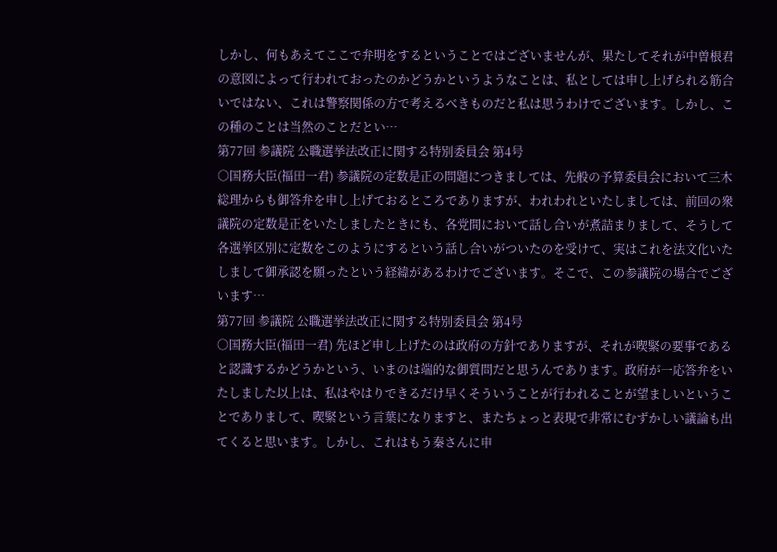しかし、何もあえてここで弁明をするということではございませんが、果たしてそれが中曽根君の意図によって行われておったのかどうかというようなことは、私としては申し上げられる筋合いではない、これは警察関係の方で考えるべきものだと私は思うわけでございます。しかし、この種のことは当然のことだとい…
第77回 参議院 公職選挙法改正に関する特別委員会 第4号
○国務大臣(福田一君) 参議院の定数是正の問題につきましては、先般の予算委員会において三木総理からも御答弁を申し上げておるところでありますが、われわれといたしましては、前回の衆議院の定数是正をいたしましたときにも、各党間において話し合いが煮詰まりまして、そうして各選挙区別に定数をこのようにするという話し合いがついたのを受けて、実はこれを法文化いたしまして御承認を願ったという経緯があるわけでございます。そこで、この参議院の場合でございます…
第77回 参議院 公職選挙法改正に関する特別委員会 第4号
○国務大臣(福田一君) 先ほど申し上げたのは政府の方針でありますが、それが喫緊の要事であると認識するかどうかという、いまのは端的な御質問だと思うんであります。政府が一応答弁をいたしました以上は、私はやはりできるだけ早くそういうことが行われることが望ましいということでありまして、喫緊という言葉になりますと、またちょっと表現で非常にむずかしい議論も出てくると思います。しかし、これはもう秦さんに申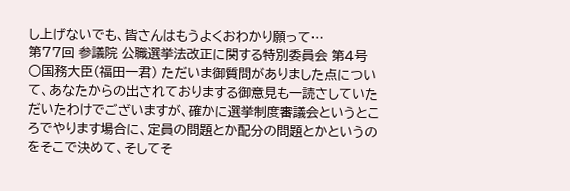し上げないでも、皆さんはもうよくおわかり願って…
第77回 参議院 公職選挙法改正に関する特別委員会 第4号
○国務大臣(福田一君) ただいま御質問がありました点について、あなたからの出されておりまする御意見も一読さしていただいたわけでございますが、確かに選挙制度審議会というところでやります場合に、定員の問題とか配分の問題とかというのをそこで決めて、そしてそ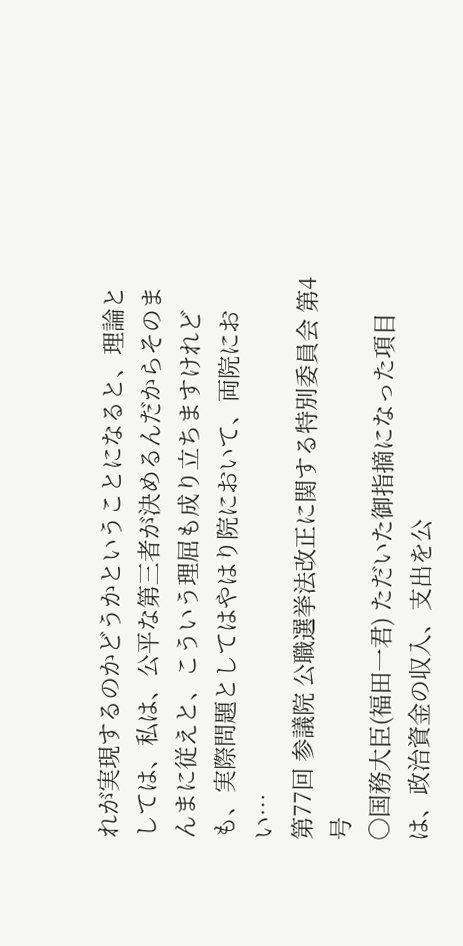れが実現するのかどうかということになると、理論としては、私は、公平な第三者が決めるんだからそのまんまに従えと、こういう理屈も成り立ちますけれども、実際問題としてはやはり院において、両院におい…
第77回 参議院 公職選挙法改正に関する特別委員会 第4号
○国務大臣(福田一君) ただいた御指摘になった項目は、政治資金の収入、支出を公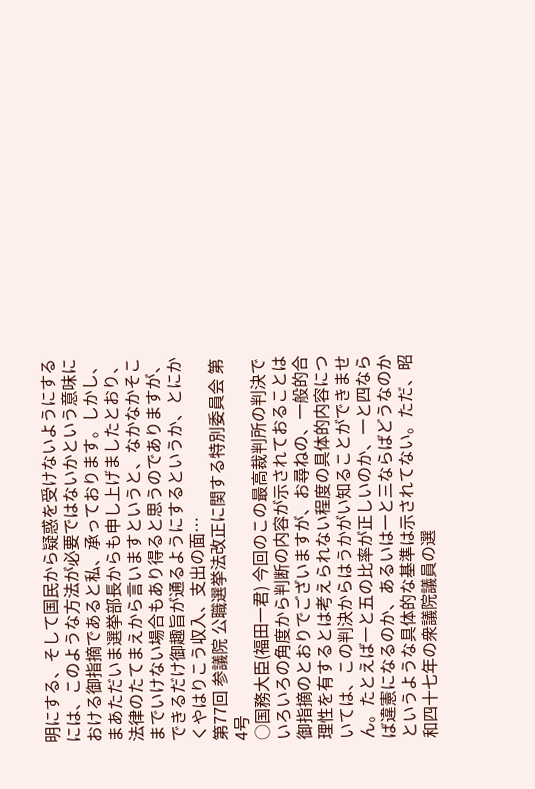明にする、そして国民から疑惑を受けないようにするには、このような方法が必要ではないかという意味における御指摘であると私、承っております。しかし、まあただいま選挙部長からも申し上げましたとおり、法律のたてまえから言いますというと、なかなかそこまでいけない場合もあり得ると思うのでありますが、できるだけ御趣旨が通るようにするというか、とにかくやはりこう収入、支出の面…
第77回 参議院 公職選挙法改正に関する特別委員会 第4号
○国務大臣(福田一君) 今回のこの最高裁判所の判決でいろいろの角度から判断の内容が示されておることは御指摘のとおりでございますが、お尋ねの、一般的合理性を有するとは考えられない程度の具体的内容については、この判決からはうかがい知ることができません。たとえば一と五の比率が正しいのか、一と四ならば違憲になるのか、あるいは一と三ならばどうなのかというような具体的な基準は示されてない。ただ、昭和四十七年の衆議院議員の選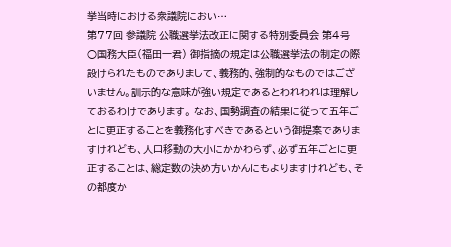挙当時における衆議院におい…
第77回 参議院 公職選挙法改正に関する特別委員会 第4号
○国務大臣(福田一君) 御指摘の規定は公職選挙法の制定の際設けられたものでありまして、義務的、強制的なものではございません。訓示的な意味が強い規定であるとわれわれは理解しておるわけであります。 なお、国勢調査の結果に従って五年ごとに更正することを義務化すべきであるという御提案でありますけれども、人口移動の大小にかかわらず、必ず五年ごとに更正することは、総定数の決め方いかんにもよりますけれども、その都度か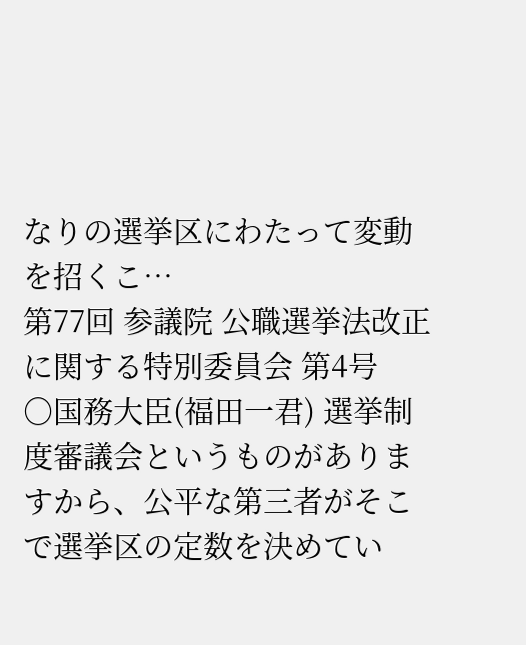なりの選挙区にわたって変動を招くこ…
第77回 参議院 公職選挙法改正に関する特別委員会 第4号
○国務大臣(福田一君) 選挙制度審議会というものがありますから、公平な第三者がそこで選挙区の定数を決めてい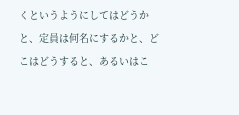くというようにしてはどうかと、定員は何名にするかと、どこはどうすると、あるいはこ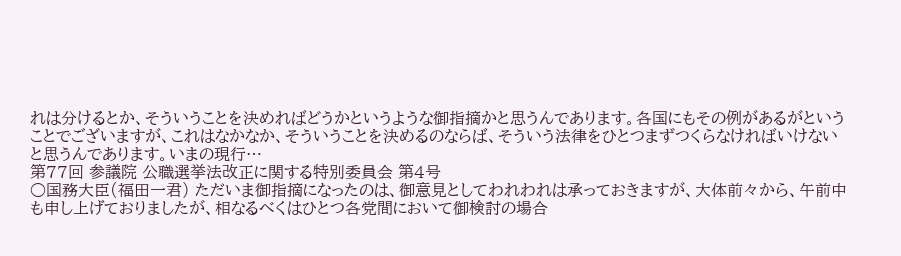れは分けるとか、そういうことを決めればどうかというような御指摘かと思うんであります。各国にもその例があるがということでございますが、これはなかなか、そういうことを決めるのならば、そういう法律をひとつまずつくらなければいけないと思うんであります。いまの現行…
第77回 参議院 公職選挙法改正に関する特別委員会 第4号
○国務大臣(福田一君) ただいま御指摘になったのは、御意見としてわれわれは承っておきますが、大体前々から、午前中も申し上げておりましたが、相なるべくはひとつ各党間において御検討の場合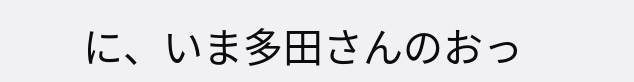に、いま多田さんのおっ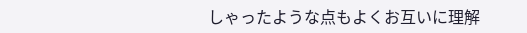しゃったような点もよくお互いに理解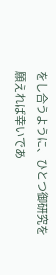をし合うように、ひとつ御研究を願えれば幸いであ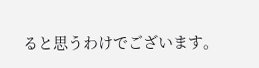ると思うわけでございます。